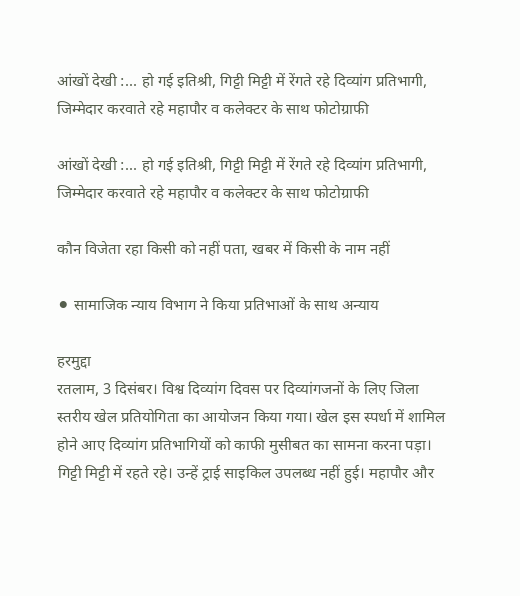आंखों देखी :... हो गई इतिश्री, गिट्टी मिट्टी में रेंगते रहे दिव्यांग प्रतिभागी, जिम्मेदार करवाते रहे महापौर व कलेक्टर के साथ फोटोग्राफी

आंखों देखी :... हो गई इतिश्री, गिट्टी मिट्टी में रेंगते रहे दिव्यांग प्रतिभागी, जिम्मेदार करवाते रहे महापौर व कलेक्टर के साथ फोटोग्राफी

कौन विजेता रहा किसी को नहीं पता, खबर में किसी के नाम नहीं

⚫ सामाजिक न्याय विभाग ने किया प्रतिभाओं के साथ अन्याय

हरमुद्दा
रतलाम, 3 दिसंबर। विश्व दिव्यांग दिवस पर दिव्यांगजनों के लिए जिला स्तरीय खेल प्रतियोगिता का आयोजन किया गया। खेल इस स्पर्धा में शामिल होने आए दिव्यांग प्रतिभागियों को काफी मुसीबत का सामना करना पड़ा। गिट्टी मिट्टी में रहते रहे। उन्हें ट्राई साइकिल उपलब्ध नहीं हुई। महापौर और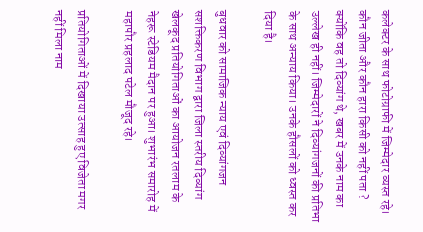कलेक्टर के साथ फोटोग्राफी में जिम्मेदार व्यस्त रहे। कौन जीता और कौन हारा किसी को नहीं पता ? क्योंकि वह तो दिव्यांग थे, खबर में उनके नाम का उल्लेख ही नहीं। जिम्मेदारों ने दिव्यांगजनों की प्रतिभा के साथ अन्याय किया। उनके हौसलों को ध्वस्त कर दिया है।

बुधवार को सामाजिक न्याय एवं दिव्यांगजन सशक्तिकरण विभाग द्वारा जिला स्तरीय दिव्यांग खेलकूद प्रतियोगिताओं का आयोजन रतलाम के नेहरू स्टेडियम मैदान पर हुआ। शुभारंभ समारोह में महापौर प्रहलाद पटेल मौजूद रहे।

प्रतियोगिताओं में दिखाया उत्साह हुए विजेता मगर नहीं मिला नाम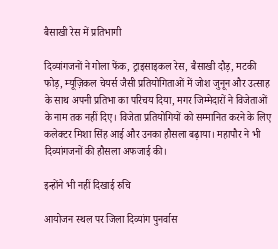बैसाखी रेस में प्रतिभागी

दिव्यांगजनों ने गोला फेंक, ट्राइसाइकल रेस, बैसाखी दौड़, मटकी फोड़, म्यूज़िकल चेयर्स जैसी प्रतियोगिताओं में जोश जुनून और उत्साह के साथ अपनी प्रतिभा का परिचय दिया, मगर जिम्मेदारों ने विजेताओं के नाम तक नहीं दिए। विजेता प्रतियोगियों को सम्मानित करने के लिए कलेक्टर मिशा सिंह आई और उनका हौसला बढ़ाया। महापौर ने भी दिव्यांगजनों की हौसला अफजाई की।

इन्होंने भी नहीं दिखाई रुचि

आयोजन स्थल पर जिला दिव्यांग पुनर्वास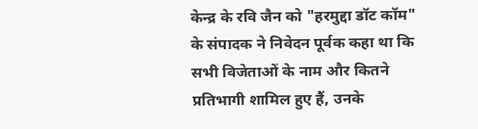केन्द्र के रवि जैन को "हरमुद्दा डॉट कॉम" के संपादक ने निवेदन पूर्वक कहा था कि सभी विजेताओं के नाम और कितने प्रतिभागी शामिल हुए हैं, उनके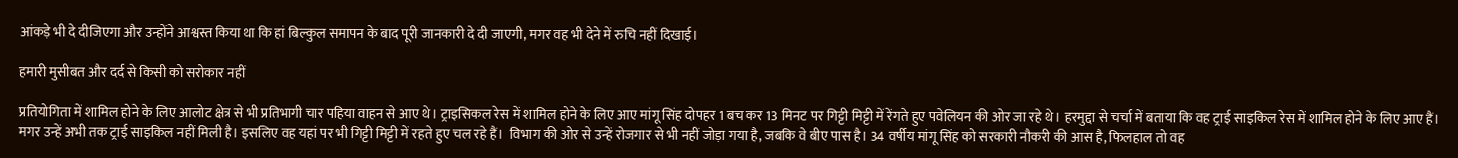आंकड़े भी दे दीजिएगा और उन्होंने आश्वस्त किया था कि हां बिल्कुल समापन के बाद पूरी जानकारी दे दी जाएगी, मगर वह भी देने में रुचि नहीं दिखाई।

हमारी मुसीबत और दर्द से किसी को सरोकार नहीं

प्रतियोगिता में शामिल होने के लिए आलोट क्षेत्र से भी प्रतिभागी चार पहिया वाहन से आए थे। ट्राइसिकल रेस में शामिल होने के लिए आए मांगू सिंह दोपहर 1 बच कर 13 मिनट पर गिट्टी मिट्टी में रेंगते हुए पवेलियन की ओर जा रहे थे। हरमुद्दा से चर्चा में बताया कि वह ट्राई साइकिल रेस में शामिल होने के लिए आए हैं। मगर उन्हें अभी तक ट्राई साइकिल नहीं मिली है। इसलिए वह यहां पर भी गिट्टी मिट्टी में रहते हुए चल रहे हैं।  विभाग की ओर से उन्हें रोजगार से भी नहीं जोड़ा गया है, जबकि वे बीए पास है। 34 वर्षीय मांगू सिंह को सरकारी नौकरी की आस है, फिलहाल तो वह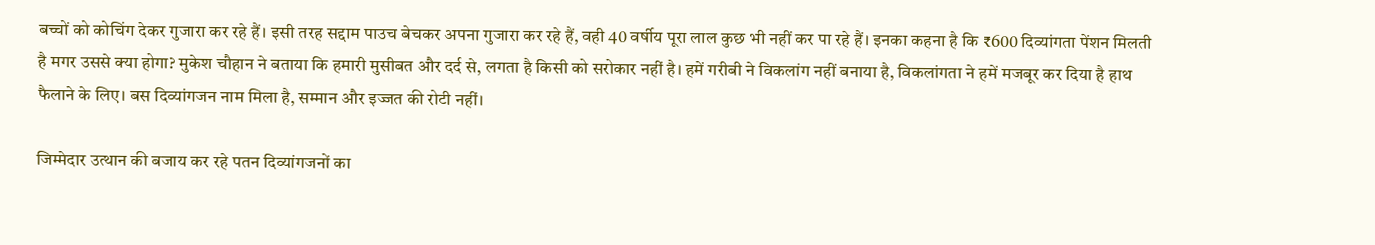बच्चों को कोचिंग देकर गुजारा कर रहे हैं। इसी तरह सद्दाम पाउच बेचकर अपना गुजारा कर रहे हैं, वही 40 वर्षीय पूरा लाल कुछ भी नहीं कर पा रहे हैं। इनका कहना है कि ₹600 दिव्यांगता पेंशन मिलती है मगर उससे क्या होगा? मुकेश चौहान ने बताया कि हमारी मुसीबत और दर्द से, लगता है किसी को सरोकार नहीं है। हमें गरीबी ने विकलांग नहीं बनाया है, विकलांगता ने हमें मजबूर कर दिया है हाथ फैलाने के लिए। बस दिव्यांगजन नाम मिला है, सम्मान और इज्जत की रोटी नहीं।

जिम्मेदार उत्थान की बजाय कर रहे पतन दिव्यांगजनों का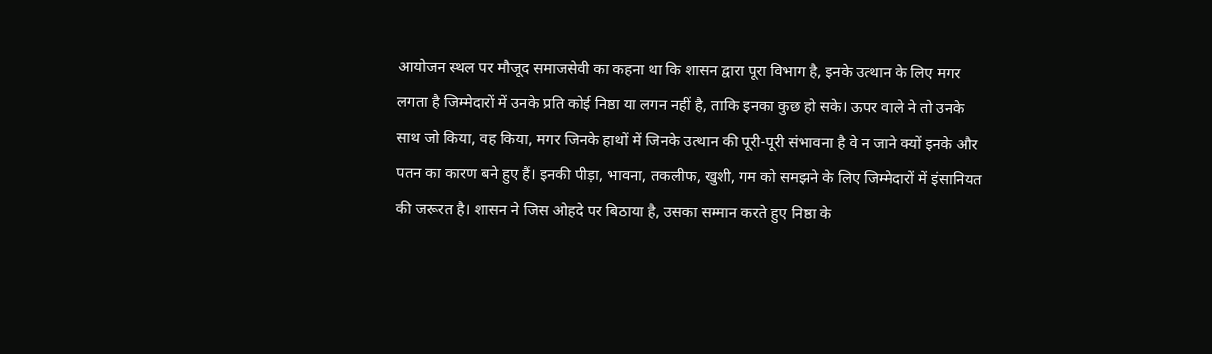आयोजन स्थल पर मौजूद समाजसेवी का कहना था कि शासन द्वारा पूरा विभाग है, इनके उत्थान के लिए मगर लगता है जिम्मेदारों में उनके प्रति कोई निष्ठा या लगन नहीं है, ताकि इनका कुछ हो सके। ऊपर वाले ने तो उनके साथ जो किया, वह किया, मगर जिनके हाथों में जिनके उत्थान की पूरी-पूरी संभावना है वे न जाने क्यों इनके और पतन का कारण बने हुए हैं। इनकी पीड़ा, भावना, तकलीफ, खुशी, गम को समझने के लिए जिम्मेदारों में इंसानियत की जरूरत है। शासन ने जिस ओहदे पर बिठाया है, उसका सम्मान करते हुए निष्ठा के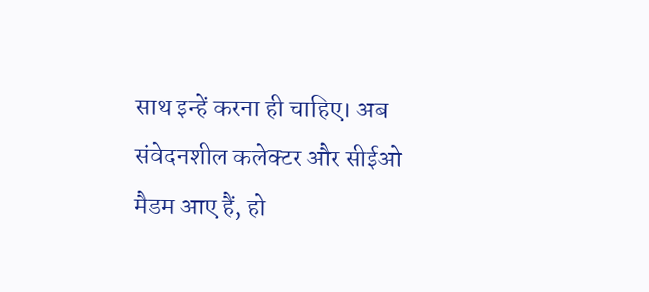साथ इन्हें करना ही चाहिए। अब संवेदनशील कलेक्टर और सीईओ मैडम आए हैं, हो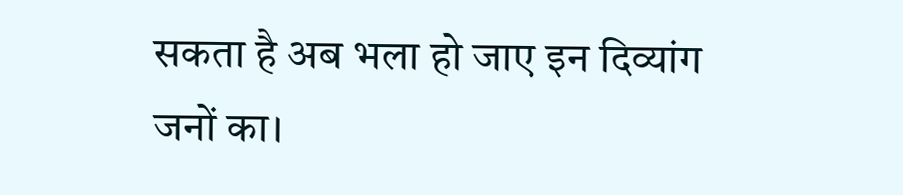सकता है अब भला हो जाए इन दिव्यांग जनों का।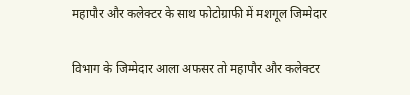महापौर और कलेक्टर के साथ फोटोग्राफी में मशगूल जिम्मेदार

विभाग के जिम्मेदार आला अफसर तो महापौर और कलेक्टर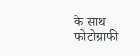के साथ फोटोग्राफी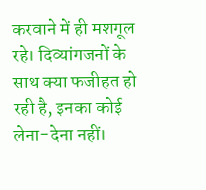करवाने में ही मशगूल रहे। दिव्यांगजनों के साथ क्या फजीहत हो रही है, इनका कोई लेना-देना नहीं।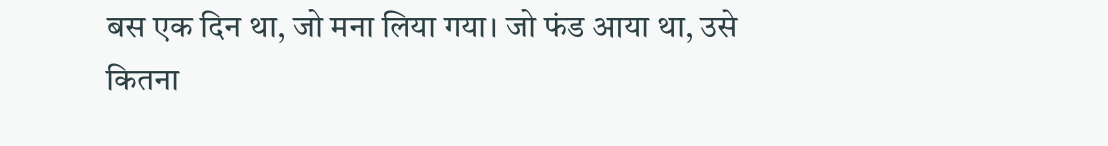बस एक दिन था, जो मना लिया गया। जो फंड आया था, उसे कितना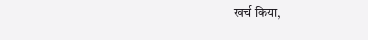खर्च किया,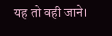यह तो वही जाने।